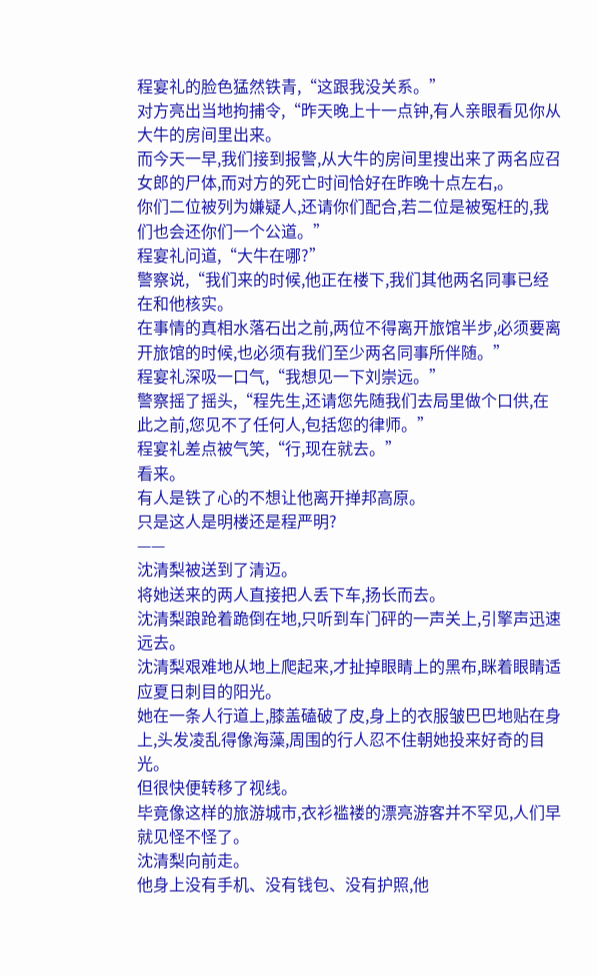程宴礼的脸色猛然铁青,“这跟我没关系。”
对方亮出当地拘捕令,“昨天晚上十一点钟,有人亲眼看见你从大牛的房间里出来。
而今天一早,我们接到报警,从大牛的房间里搜出来了两名应召女郎的尸体,而对方的死亡时间恰好在昨晚十点左右,。
你们二位被列为嫌疑人,还请你们配合,若二位是被冤枉的,我们也会还你们一个公道。”
程宴礼问道,“大牛在哪?”
警察说,“我们来的时候,他正在楼下,我们其他两名同事已经在和他核实。
在事情的真相水落石出之前,两位不得离开旅馆半步,必须要离开旅馆的时候,也必须有我们至少两名同事所伴随。”
程宴礼深吸一口气,“我想见一下刘崇远。”
警察摇了摇头,“程先生,还请您先随我们去局里做个口供,在此之前,您见不了任何人,包括您的律师。”
程宴礼差点被气笑,“行,现在就去。”
看来。
有人是铁了心的不想让他离开掸邦高原。
只是这人是明楼还是程严明?
——
沈清梨被送到了清迈。
将她送来的两人直接把人丢下车,扬长而去。
沈清梨踉跄着跪倒在地,只听到车门砰的一声关上,引擎声迅速远去。
沈清梨艰难地从地上爬起来,才扯掉眼睛上的黑布,眯着眼睛适应夏日刺目的阳光。
她在一条人行道上,膝盖磕破了皮,身上的衣服皱巴巴地贴在身上,头发凌乱得像海藻,周围的行人忍不住朝她投来好奇的目光。
但很快便转移了视线。
毕竟像这样的旅游城市,衣衫褴褛的漂亮游客并不罕见,人们早就见怪不怪了。
沈清梨向前走。
他身上没有手机、没有钱包、没有护照,他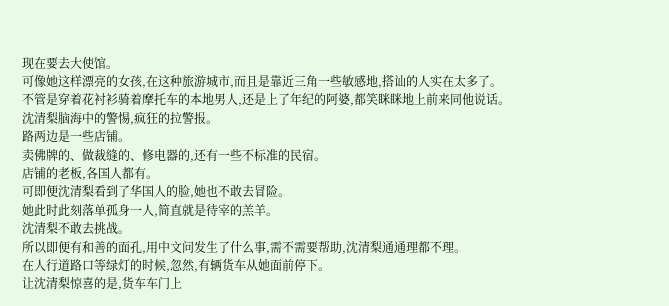现在要去大使馆。
可像她这样漂亮的女孩,在这种旅游城市,而且是靠近三角一些敏感地,搭讪的人实在太多了。
不管是穿着花衬衫骑着摩托车的本地男人,还是上了年纪的阿婆,都笑眯眯地上前来同他说话。
沈清梨脑海中的警惕,疯狂的拉警报。
路两边是一些店铺。
卖佛牌的、做裁缝的、修电器的,还有一些不标准的民宿。
店铺的老板,各国人都有。
可即便沈清梨看到了华国人的脸,她也不敢去冒险。
她此时此刻落单孤身一人,简直就是待宰的羔羊。
沈清梨不敢去挑战。
所以即便有和善的面孔,用中文问发生了什么事,需不需要帮助,沈清梨通通理都不理。
在人行道路口等绿灯的时候,忽然,有辆货车从她面前停下。
让沈清梨惊喜的是,货车车门上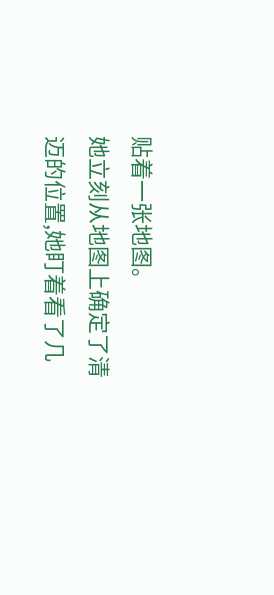贴着一张地图。
她立刻从地图上确定了清迈的位置,她盯着看了几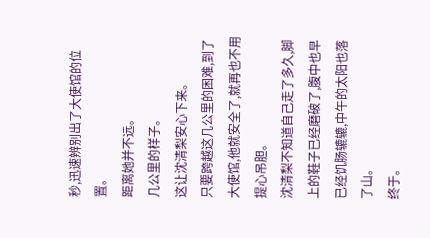秒,迅速辨别出了大使馆的位置。
距离她并不远。
几公里的样子。
这让沈清梨安心下来。
只要跨越这几公里的困难,到了大使馆,他就安全了,就再也不用提心吊胆。
沈清梨不知道自己走了多久,脚上的鞋子已经磨破了,腹中也早已经饥肠辘辘,中午的太阳也落了山。
终于。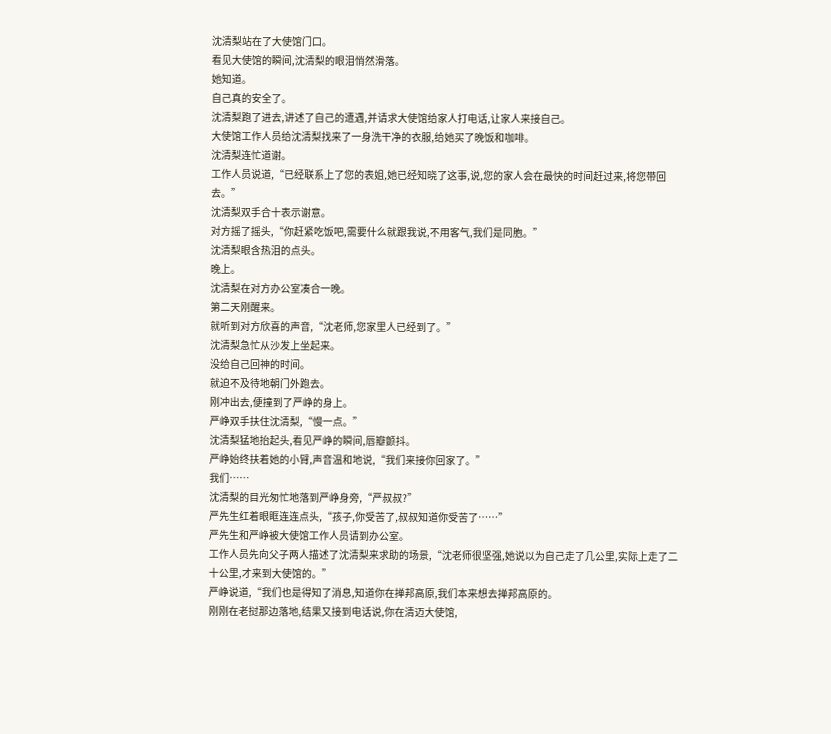沈清梨站在了大使馆门口。
看见大使馆的瞬间,沈清梨的眼泪悄然滑落。
她知道。
自己真的安全了。
沈清梨跑了进去,讲述了自己的遭遇,并请求大使馆给家人打电话,让家人来接自己。
大使馆工作人员给沈清梨找来了一身洗干净的衣服,给她买了晚饭和咖啡。
沈清梨连忙道谢。
工作人员说道,“已经联系上了您的表姐,她已经知晓了这事,说,您的家人会在最快的时间赶过来,将您带回去。”
沈清梨双手合十表示谢意。
对方摇了摇头,“你赶紧吃饭吧,需要什么就跟我说,不用客气,我们是同胞。”
沈清梨眼含热泪的点头。
晚上。
沈清梨在对方办公室凑合一晚。
第二天刚醒来。
就听到对方欣喜的声音,“沈老师,您家里人已经到了。”
沈清梨急忙从沙发上坐起来。
没给自己回神的时间。
就迫不及待地朝门外跑去。
刚冲出去,便撞到了严峥的身上。
严峥双手扶住沈清梨,“慢一点。”
沈清梨猛地抬起头,看见严峥的瞬间,唇瓣颤抖。
严峥始终扶着她的小臂,声音温和地说,“我们来接你回家了。”
我们……
沈清梨的目光匆忙地落到严峥身旁,“严叔叔?”
严先生红着眼眶连连点头,“孩子,你受苦了,叔叔知道你受苦了……”
严先生和严峥被大使馆工作人员请到办公室。
工作人员先向父子两人描述了沈清梨来求助的场景,“沈老师很坚强,她说以为自己走了几公里,实际上走了二十公里,才来到大使馆的。”
严峥说道,“我们也是得知了消息,知道你在掸邦高原,我们本来想去掸邦高原的。
刚刚在老挝那边落地,结果又接到电话说,你在清迈大使馆,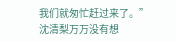我们就匆忙赶过来了。”
沈清梨万万没有想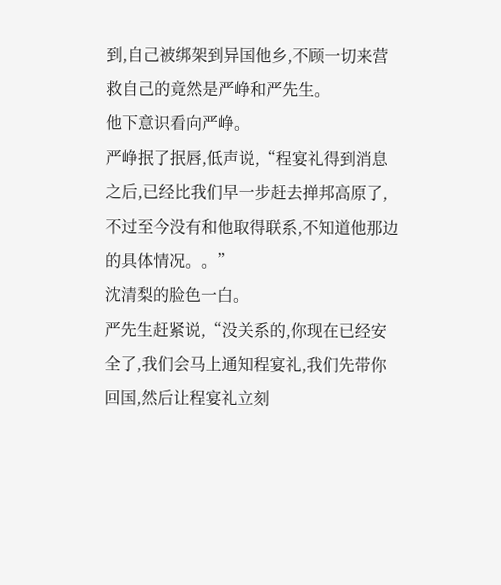到,自己被绑架到异国他乡,不顾一切来营救自己的竟然是严峥和严先生。
他下意识看向严峥。
严峥抿了抿唇,低声说,“程宴礼得到消息之后,已经比我们早一步赶去掸邦高原了,不过至今没有和他取得联系,不知道他那边的具体情况。。”
沈清梨的脸色一白。
严先生赶紧说,“没关系的,你现在已经安全了,我们会马上通知程宴礼,我们先带你回国,然后让程宴礼立刻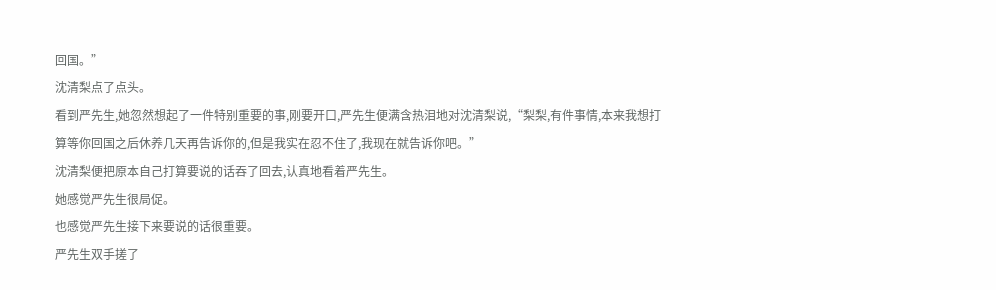回国。”
沈清梨点了点头。
看到严先生,她忽然想起了一件特别重要的事,刚要开口,严先生便满含热泪地对沈清梨说,“梨梨,有件事情,本来我想打算等你回国之后休养几天再告诉你的,但是我实在忍不住了,我现在就告诉你吧。”
沈清梨便把原本自己打算要说的话吞了回去,认真地看着严先生。
她感觉严先生很局促。
也感觉严先生接下来要说的话很重要。
严先生双手搓了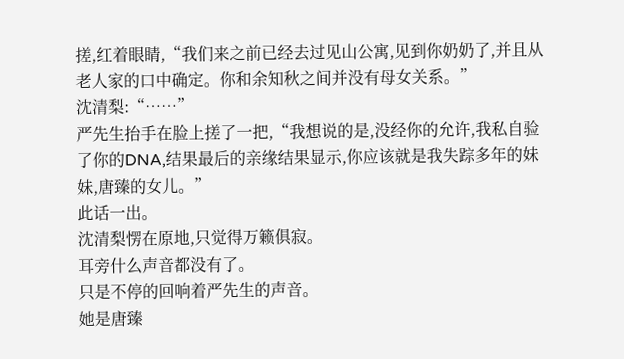搓,红着眼睛,“我们来之前已经去过见山公寓,见到你奶奶了,并且从老人家的口中确定。你和余知秋之间并没有母女关系。”
沈清梨:“……”
严先生抬手在脸上搓了一把,“我想说的是,没经你的允许,我私自验了你的DNA,结果最后的亲缘结果显示,你应该就是我失踪多年的妹妹,唐臻的女儿。”
此话一出。
沈清梨愣在原地,只觉得万籁俱寂。
耳旁什么声音都没有了。
只是不停的回响着严先生的声音。
她是唐臻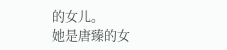的女儿。
她是唐臻的女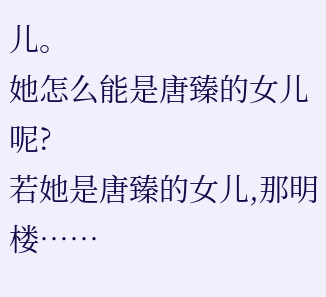儿。
她怎么能是唐臻的女儿呢?
若她是唐臻的女儿,那明楼……